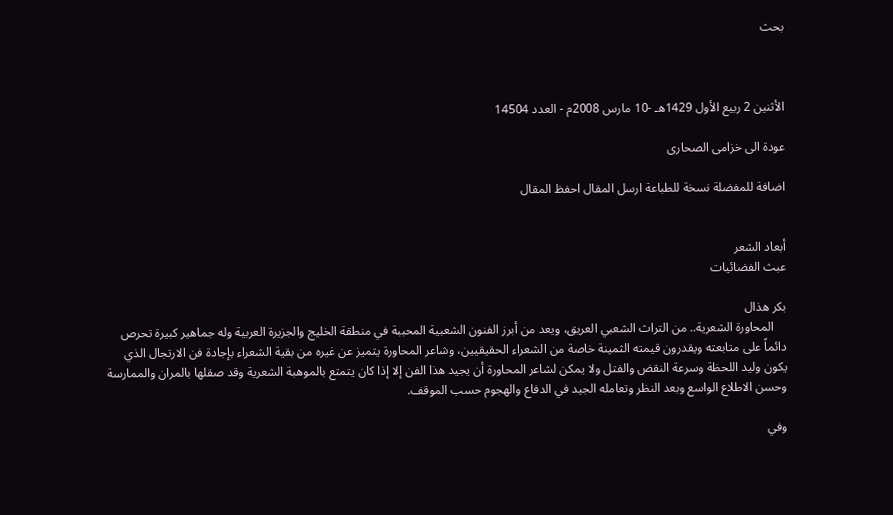بحث



الأثنين 2 ربيع الأول 1429هـ -10 مارس 2008م - العدد 14504

عودة الى خزامى الصحارى

اضافة للمفضلة نسخة للطباعة ارسل المقال احفظ المقال


أبعاد الشعر
عبث الفضائيات

بكر هذال
    المحاورة الشعرية.. من التراث الشعبي العريق، ويعد من أبرز الفنون الشعبية المحببة في منطقة الخليج والجزيرة العربية وله جماهير كبيرة تحرص دائماً على متابعته ويقدرون قيمته الثمينة خاصة من الشعراء الحقيقيين، وشاعر المحاورة يتميز عن غيره من بقية الشعراء بإجادة فن الارتجال الذي يكون وليد اللحظة وسرعة النقض والفتل ولا يمكن لشاعر المحاورة أن يجيد هذا الفن إلا إذا كان يتمتع بالموهبة الشعرية وقد صقلها بالمران والممارسة وحسن الاطلاع الواسع وبعد النظر وتعامله الجيد في الدفاع والهجوم حسب الموقف.

وفي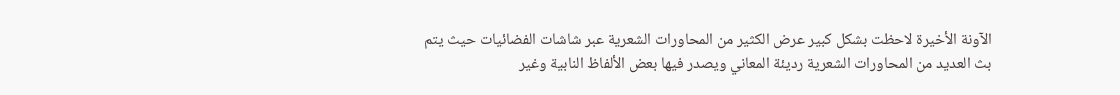الآونة الأخيرة لاحظت بشكل كبير عرض الكثير من المحاورات الشعرية عبر شاشات الفضائيات حيث يتم بث العديد من المحاورات الشعرية رديئة المعاني ويصدر فيها بعض الألفاظ النابية وغير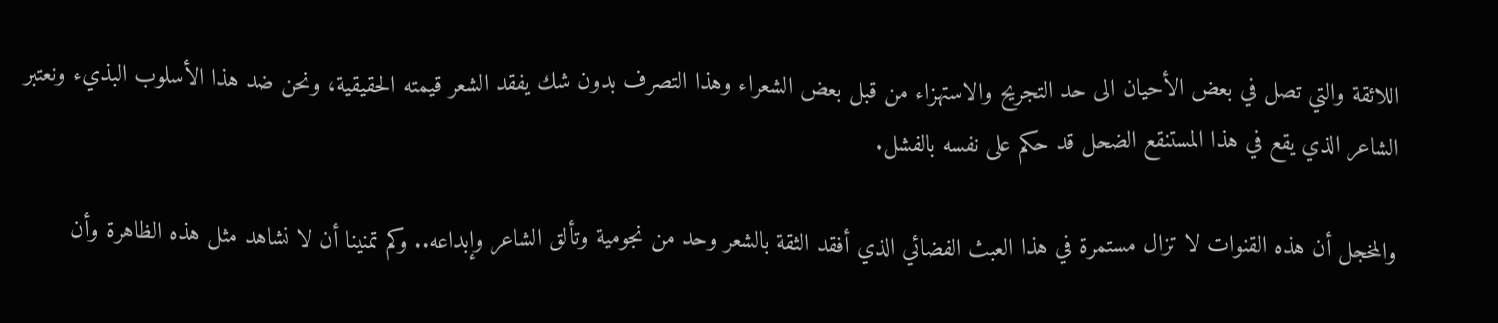اللائقة والتي تصل في بعض الأحيان الى حد التجريح والاستهزاء من قبل بعض الشعراء وهذا التصرف بدون شك يفقد الشعر قيمته الحقيقية، ونحن ضد هذا الأسلوب البذيء ونعتبر الشاعر الذي يقع في هذا المستنقع الضحل قد حكم على نفسه بالفشل.

والمخجل أن هذه القنوات لا تزال مستمرة في هذا العبث الفضائي الذي أفقد الثقة بالشعر وحد من نجومية وتألق الشاعر وإبداعه.. وكم تمنينا أن لا نشاهد مثل هذه الظاهرة وأن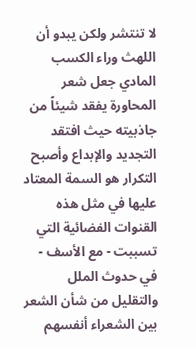لا تنتشر ولكن يبدو أن اللهث وراء الكسب المادي جعل شعر المحاورة يفقد شيئاً من جاذبيته حيث افتقد التجديد والإبداع وأصبح التكرار هو السمة المعتاد عليها في مثل هذه القنوات الفضائية التي تسببت - مع الأسف - في حدوث الملل والتقليل من شأن الشعر بين الشعراء أنفسهم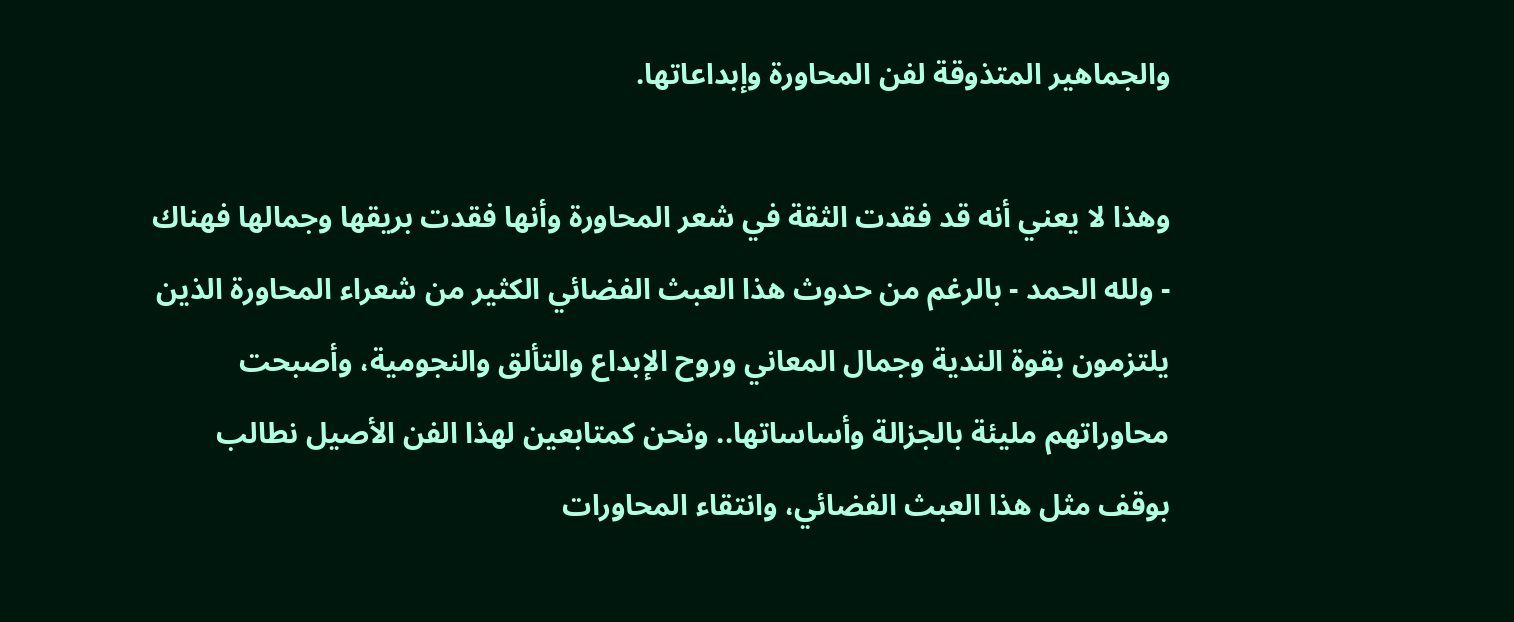والجماهير المتذوقة لفن المحاورة وإبداعاتها.

وهذا لا يعني أنه قد فقدت الثقة في شعر المحاورة وأنها فقدت بريقها وجمالها فهناك - ولله الحمد - بالرغم من حدوث هذا العبث الفضائي الكثير من شعراء المحاورة الذين يلتزمون بقوة الندية وجمال المعاني وروح الإبداع والتألق والنجومية، وأصبحت محاوراتهم مليئة بالجزالة وأساساتها.. ونحن كمتابعين لهذا الفن الأصيل نطالب بوقف مثل هذا العبث الفضائي، وانتقاء المحاورات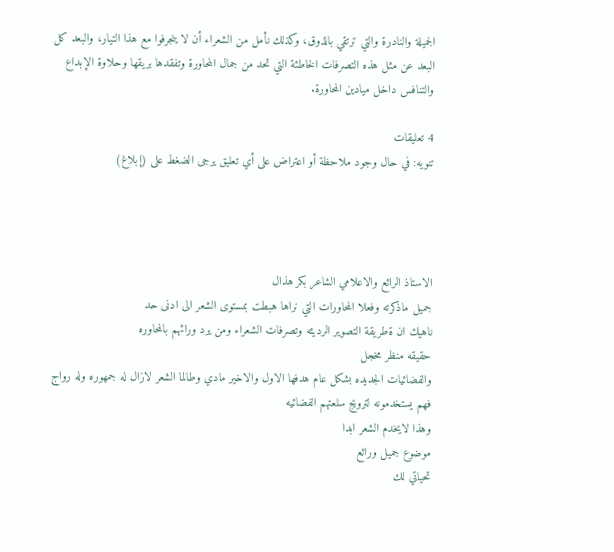الجميلة والنادرة والتي ترتقي بالذوق، وكذلك نأمل من الشعراء أن لا ينجرفوا مع هذا التيار، والبعد كل البعد عن مثل هذه التصرفات الخاطئة التي تحد من جمال المحاورة وتفقدها بريقها وحلاوة الإبداع والتنافس داخل ميادين المحاورة.

4 تعليقات
تنويه: في حال وجود ملاحظة أو اعتراض على أي تعليق يرجى الضغط على (إبلاغ)




الاستاذ الرائع والاعلامي الشاعر بكر هذال
جميل ماذكرته وفعلا المحاورات التي نراها هبطت بمستوى الشعر الى ادنى حد
ناهيك ان ةطريقة التصوير الرديئه وتصرفات الشعراء ومن يرد ورائهم بالمحاوره
حقيقه منظر مخجل
والفضائيات الجديده بشكل عام هدفها الاول والاخير مادي وطالما الشعر لازال له جمهوره وله رواج فهم يستخدمونه لترويج سلعتهم الفضائيه
وهذا لايخدم الشعر ابدا
موضوع جميل ورائع
تحياتي لك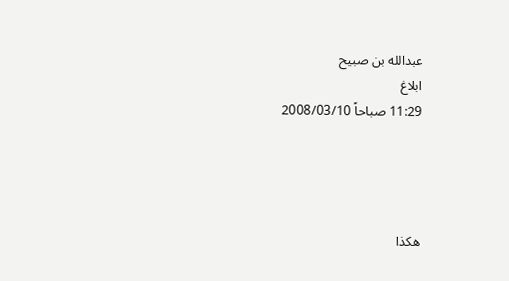عبدالله بن صبيح
ابلاغ
11:29 صباحاً 2008/03/10




هكذا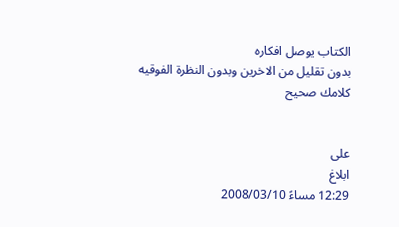الكتاب يوصل افكاره
بدون تقليل من الاخرين وبدون النظرة الفوقيه
كلامك صحيح


على
ابلاغ
12:29 مساءً 2008/03/10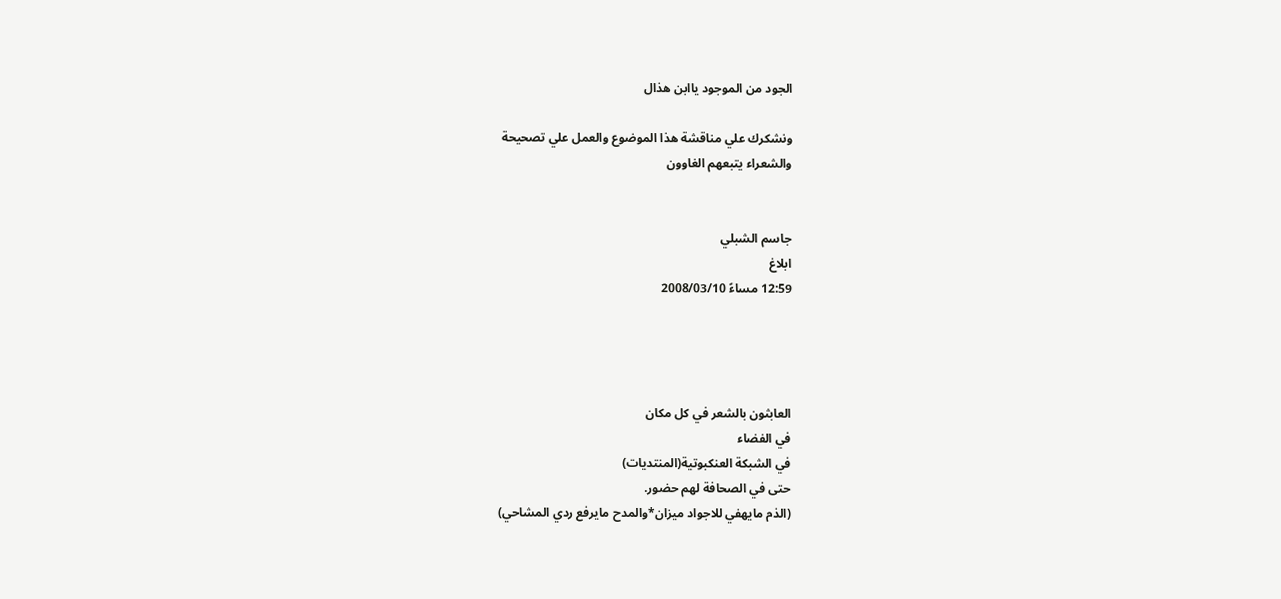الجود من الموجود ياابن هذال

ونشكرك علي مناقشة هذا الموضوع والعمل علي تصحيحة
والشعراء يتبعهم الغاوون


جاسم الشبلي
ابلاغ
12:59 مساءً 2008/03/10




العابثون بالشعر في كل مكان
في الفضاء
في الشبكة العنكبوتية(المنتديات)
حتى في الصحافة لهم حضور.
(الذم مايهفي للاجواد ميزان*والمدح مايرفع ردي المشاحي)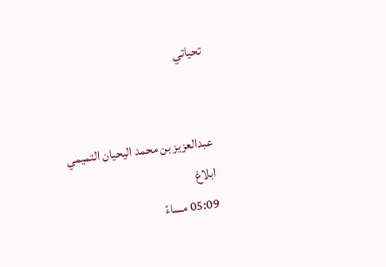تحياتي


عبدالعزيز بن محمد اليحيان التميمي
ابلاغ
05:09 مساءً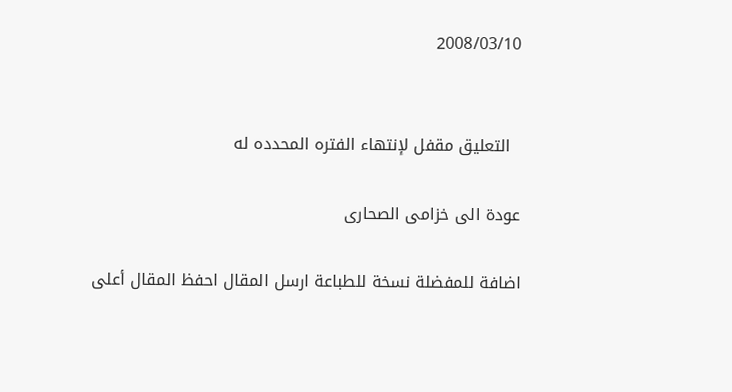2008/03/10


  التعليق مقفل لإنتهاء الفتره المحدده له

عودة الى خزامى الصحارى

اضافة للمفضلة نسخة للطباعة ارسل المقال احفظ المقال أعلى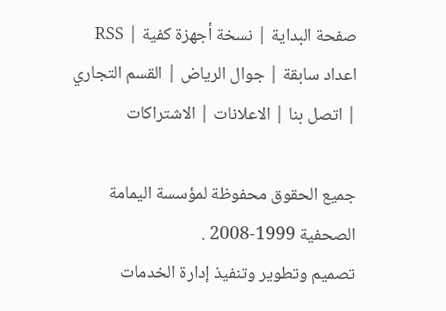صفحة البداية | نسخة أجهزة كفية | RSS اعداد سابقة | جوال الرياض | القسم التجاري | اتصل بنا | الاعلانات | الاشتراكات

جميع الحقوق محفوظة لمؤسسة اليمامة الصحفية 1999-2008 .
تصميم وتطوير وتنفيذ إدارة الخدمات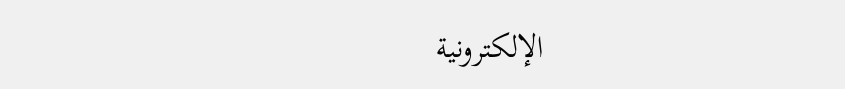الإلكترونية